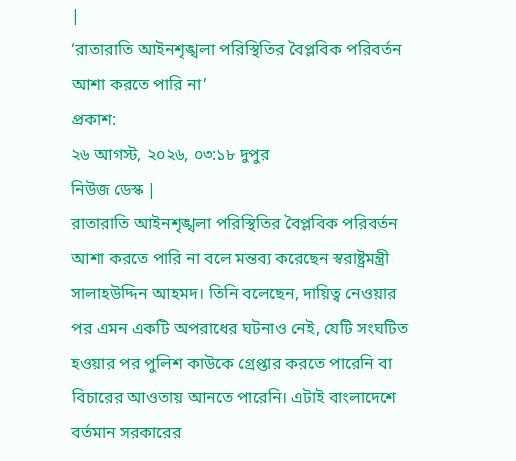|
‘রাতারাতি আইনশৃঙ্খলা পরিস্থিতির বৈপ্লবিক পরিবর্তন আশা করতে পারি না’
প্রকাশ:
২৬ আগস্ট, ২০২৬, ০৩:১৮ দুপুর
নিউজ ডেস্ক |
রাতারাতি আইনশৃঙ্খলা পরিস্থিতির বৈপ্লবিক পরিবর্তন আশা করতে পারি না বলে মন্তব্য করেছেন স্বরাষ্ট্রমন্ত্রী সালাহউদ্দিন আহমদ। তিনি বলেছেন, দায়িত্ব নেওয়ার পর এমন একটি অপরাধের ঘটনাও নেই, যেটি সংঘটিত হওয়ার পর পুলিশ কাউকে গ্রেপ্তার করতে পারেনি বা বিচারের আওতায় আনতে পারেনি। এটাই বাংলাদেশে বর্তমান সরকারের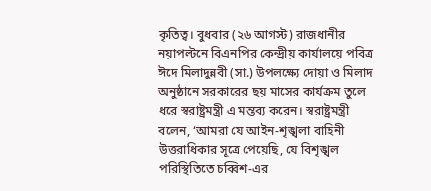কৃতিত্ব। বুধবার (২৬ আগস্ট) রাজধানীর নয়াপল্টনে বিএনপির কেন্দ্রীয় কার্যালয়ে পবিত্র ঈদে মিলাদুন্নবী (সা.) উপলক্ষ্যে দোয়া ও মিলাদ অনুষ্ঠানে সরকারের ছয় মাসের কার্যক্রম তুলে ধরে স্বরাষ্ট্রমন্ত্রী এ মন্তব্য করেন। স্বরাষ্ট্রমন্ত্রী বলেন, ‘আমরা যে আইন-শৃঙ্খলা বাহিনী উত্তরাধিকার সূত্রে পেয়েছি, যে বিশৃঙ্খল পরিস্থিতিতে চব্বিশ-এর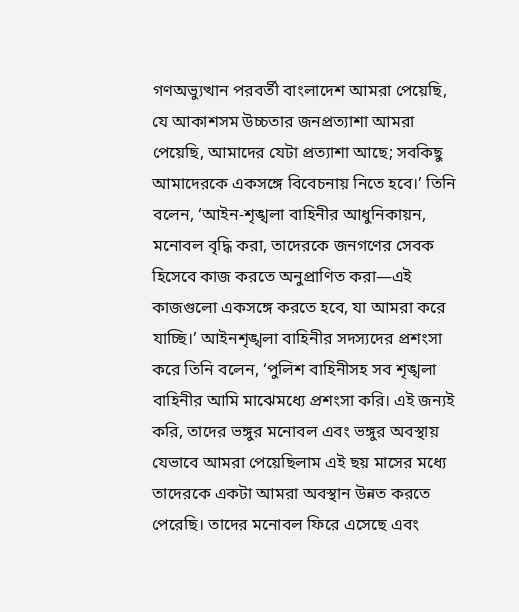গণঅভ্যুত্থান পরবর্তী বাংলাদেশ আমরা পেয়েছি, যে আকাশসম উচ্চতার জনপ্রত্যাশা আমরা পেয়েছি, আমাদের যেটা প্রত্যাশা আছে; সবকিছু আমাদেরকে একসঙ্গে বিবেচনায় নিতে হবে।’ তিনি বলেন, ‘আইন-শৃঙ্খলা বাহিনীর আধুনিকায়ন, মনোবল বৃদ্ধি করা, তাদেরকে জনগণের সেবক হিসেবে কাজ করতে অনুপ্রাণিত করা—এই কাজগুলো একসঙ্গে করতে হবে, যা আমরা করে যাচ্ছি।’ আইনশৃঙ্খলা বাহিনীর সদস্যদের প্রশংসা করে তিনি বলেন, ‘পুলিশ বাহিনীসহ সব শৃঙ্খলা বাহিনীর আমি মাঝেমধ্যে প্রশংসা করি। এই জন্যই করি, তাদের ভঙ্গুর মনোবল এবং ভঙ্গুর অবস্থায় যেভাবে আমরা পেয়েছিলাম এই ছয় মাসের মধ্যে তাদেরকে একটা আমরা অবস্থান উন্নত করতে পেরেছি। তাদের মনোবল ফিরে এসেছে এবং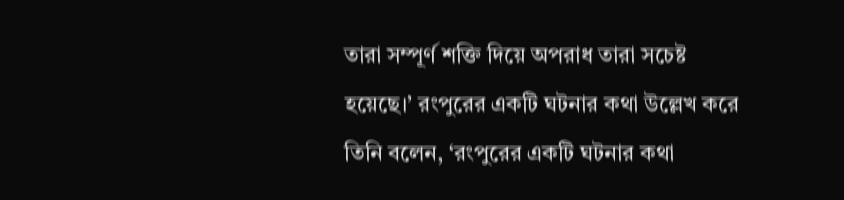তারা সম্পূর্ণ শক্তি দিয়ে অপরাধ তারা সচেষ্ট হয়েছে।’ রংপুরের একটি ঘটনার কথা উল্লেখ করে তিনি বলেন, ‘রংপুরের একটি ঘটনার কথা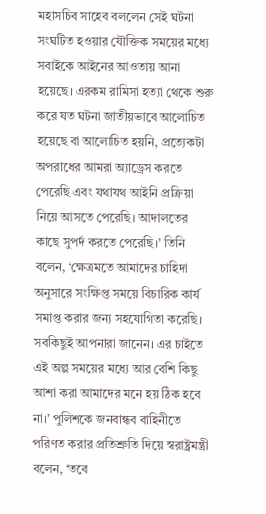মহাসচিব সাহেব বললেন সেই ঘটনা সংঘটিত হওয়ার যৌক্তিক সময়ের মধ্যে সবাইকে আইনের আওতায় আনা হয়েছে। এরকম রামিসা হত্যা থেকে শুরু করে যত ঘটনা জাতীয়ভাবে আলোচিত হয়েছে বা আলোচিত হয়নি, প্রত্যেকটা অপরাধের আমরা অ্যাড্রেস করতে পেরেছি এবং যথাযথ আইনি প্রক্রিয়া নিয়ে আসতে পেরেছি। আদালতের কাছে সুপর্দ করতে পেরেছি।’ তিনি বলেন, ‘ক্ষেত্রমতে আমাদের চাহিদা অনুসারে সংক্ষিপ্ত সময়ে বিচারিক কার্য সমাপ্ত করার জন্য সহযোগিতা করেছি। সবকিছুই আপনারা জানেন। এর চাইতে এই অল্প সময়ের মধ্যে আর বেশি কিছু আশা করা আমাদের মনে হয় ঠিক হবে না।’ পুলিশকে জনবান্ধব বাহিনীতে পরিণত করার প্রতিশ্রুতি দিয়ে স্বরাষ্ট্রমন্ত্রী বলেন, ‘তবে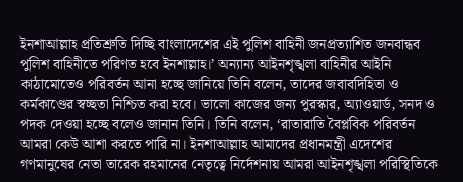ইনশাআল্লাহ প্রতিশ্রুতি দিচ্ছি বাংলাদেশের এই পুলিশ বাহিনী জনপ্রত্যাশিত জনবান্ধব পুলিশ বাহিনীতে পরিণত হবে ইনশাল্লাহ।’ অন্যান্য আইনশৃঙ্খলা বাহিনীর আইনি কাঠামোতেও পরিবর্তন আনা হচ্ছে জানিয়ে তিনি বলেন, তাদের জবাবদিহিতা ও কর্মকাণ্ডের স্বচ্ছতা নিশ্চিত করা হবে। ভালো কাজের জন্য পুরস্কার, অ্যাওয়ার্ড, সনদ ও পদক দেওয়া হচ্ছে বলেও জানান তিনি। তিনি বলেন, ‘রাতারাতি বৈপ্লবিক পরিবর্তন আমরা কেউ আশা করতে পারি না। ইনশাআল্লাহ আমাদের প্রধানমন্ত্রী এদেশের গণমানুষের নেতা তারেক রহমানের নেতৃত্বে নির্দেশনায় আমরা আইনশৃঙ্খলা পরিস্থিতিকে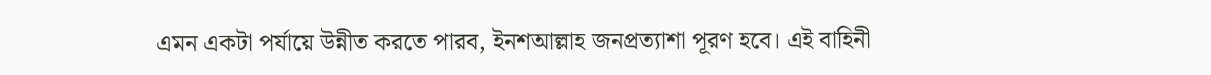এমন একটা পর্যায়ে উন্নীত করতে পারব, ইনশআল্লাহ জনপ্রত্যাশা পূরণ হবে। এই বাহিনী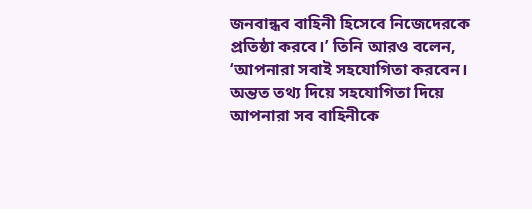জনবান্ধব বাহিনী হিসেবে নিজেদেরকে প্রতিষ্ঠা করবে।’ তিনি আরও বলেন, ‘আপনারা সবাই সহযোগিতা করবেন। অন্তত তথ্য দিয়ে সহযোগিতা দিয়ে আপনারা সব বাহিনীকে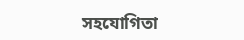সহযোগিতা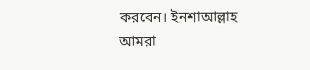করবেন। ইনশাআল্লাহ আমরা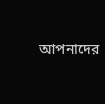আপনাদের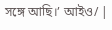সঙ্গে আছি।’ আইও/ |